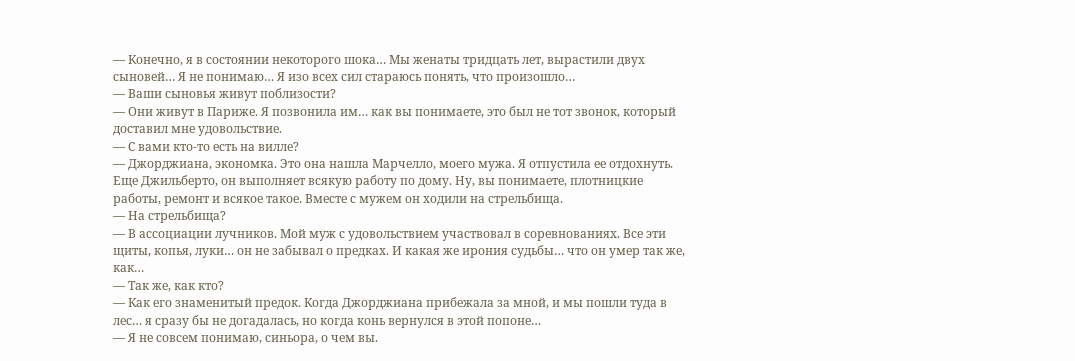— Конечно, я в состоянии некоторого шока… Мы женаты тридцать лет, вырастили двух сыновей… Я не понимаю… Я изо всех сил стараюсь понять, что произошло…
— Ваши сыновья живут поблизости?
— Они живут в Париже. Я позвонила им… как вы понимаете, это был не тот звонок, который доставил мне удовольствие.
— С вами кто-то есть на вилле?
— Джорджиана, экономка. Это она нашла Марчелло, моего мужа. Я отпустила ее отдохнуть. Еще Джильберто, он выполняет всякую работу по дому. Ну, вы понимаете, плотницкие работы, ремонт и всякое такое. Вместе с мужем он ходили на стрельбища.
— На стрельбища?
— В ассоциации лучников. Мой муж с удовольствием участвовал в соревнованиях. Все эти щиты, копья, луки… он не забывал о предках. И какая же ирония судьбы… что он умер так же, как…
— Так же, как кто?
— Как его знаменитый предок. Когда Джорджиана прибежала за мной, и мы пошли туда в лес… я сразу бы не догадалась, но когда конь вернулся в этой попоне…
— Я не совсем понимаю, синьора, о чем вы.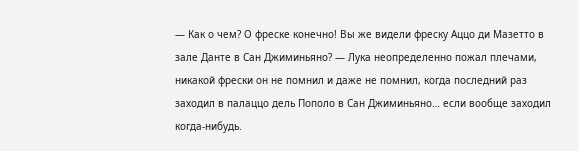— Как о чем? О фреске конечно! Вы же видели фреску Аццо ди Мазетто в зале Данте в Сан Джиминьяно? — Лука неопределенно пожал плечами, никакой фрески он не помнил и даже не помнил, когда последний раз заходил в палаццо дель Пополо в Сан Джиминьяно… если вообще заходил когда-нибудь.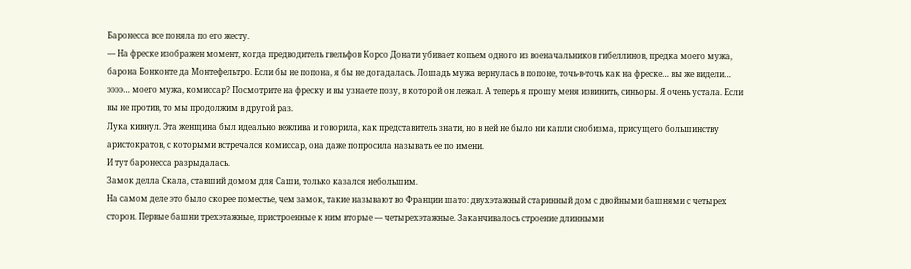Баронесса все поняла по его жесту.
— На фреске изображен момент, когда предводитель гвельфов Корсо Донати убивает копьем одного из военачальников гибеллинов, предка моего мужа, барона Бонконте да Монтефельтро. Если бы не попона, я бы не догадалась. Лошадь мужа вернулась в попоне, точь-в-точь как на фреске… вы же видели… ээээ… моего мужа, комиссар? Посмотрите на фреску и вы узнаете позу, в которой он лежал. А теперь я прошу меня извинить, синьоры. Я очень устала. Если вы не против, то мы продолжим в другой раз.
Лука кивнул. Эта женщина был идеально вежлива и говорила, как представитель знати, но в ней не было ни капли снобизма, присущего большинству аристократов, с которыми встречался комиссар, она даже попросила называть ее по имени.
И тут баронесса разрыдалась.
Замок делла Скала, ставший домом для Саши, только казался небольшим.
На самом деле это было скорее поместье, чем замок, такие называют во Франции шато: двухэтажный старинный дом с двойными башнями с четырех сторон. Первые башни трехэтажные, пристроенные к ним вторые — четырехэтажные. Заканчивалось строение длинными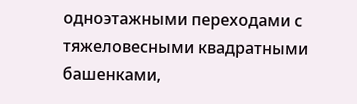одноэтажными переходами с тяжеловесными квадратными башенками,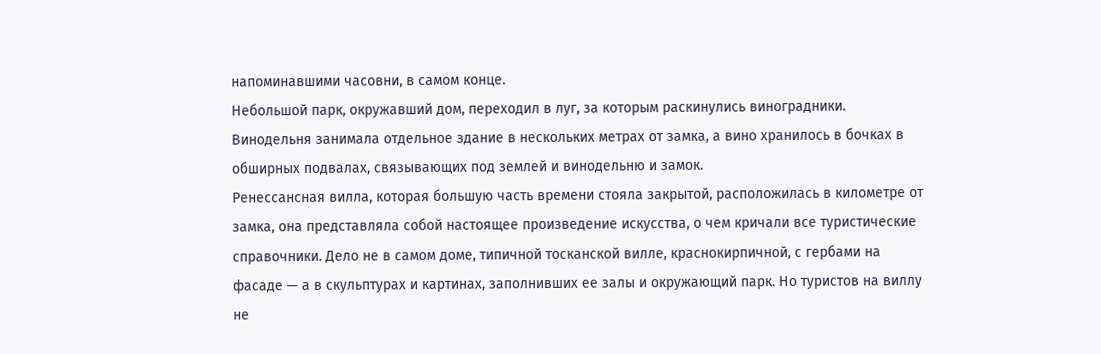напоминавшими часовни, в самом конце.
Небольшой парк, окружавший дом, переходил в луг, за которым раскинулись виноградники.
Винодельня занимала отдельное здание в нескольких метрах от замка, а вино хранилось в бочках в обширных подвалах, связывающих под землей и винодельню и замок.
Ренессансная вилла, которая большую часть времени стояла закрытой, расположилась в километре от замка, она представляла собой настоящее произведение искусства, о чем кричали все туристические справочники. Дело не в самом доме, типичной тосканской вилле, краснокирпичной, с гербами на фасаде — а в скульптурах и картинах, заполнивших ее залы и окружающий парк. Но туристов на виллу не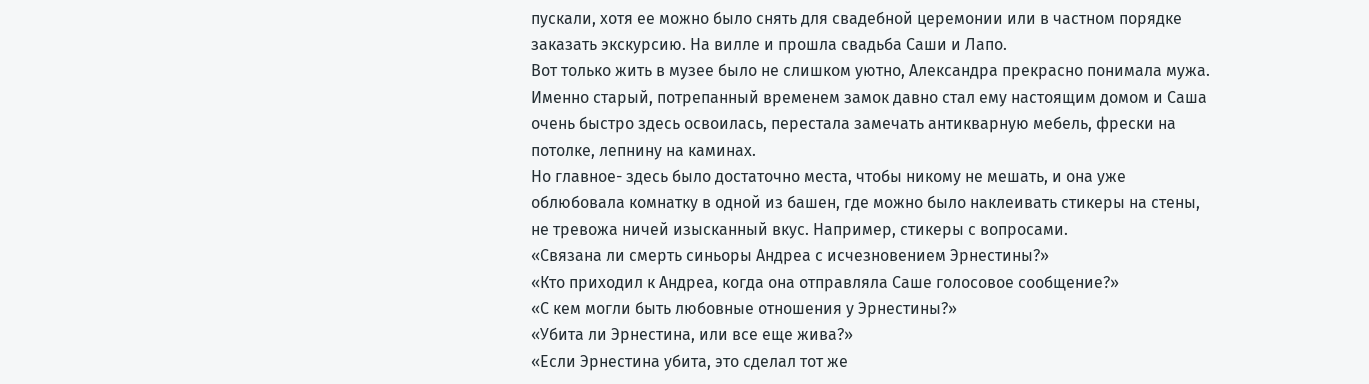пускали, хотя ее можно было снять для свадебной церемонии или в частном порядке заказать экскурсию. На вилле и прошла свадьба Саши и Лапо.
Вот только жить в музее было не слишком уютно, Александра прекрасно понимала мужа. Именно старый, потрепанный временем замок давно стал ему настоящим домом и Саша очень быстро здесь освоилась, перестала замечать антикварную мебель, фрески на потолке, лепнину на каминах.
Но главное- здесь было достаточно места, чтобы никому не мешать, и она уже облюбовала комнатку в одной из башен, где можно было наклеивать стикеры на стены, не тревожа ничей изысканный вкус. Например, стикеры с вопросами.
«Связана ли смерть синьоры Андреа с исчезновением Эрнестины?»
«Кто приходил к Андреа, когда она отправляла Саше голосовое сообщение?»
«С кем могли быть любовные отношения у Эрнестины?»
«Убита ли Эрнестина, или все еще жива?»
«Если Эрнестина убита, это сделал тот же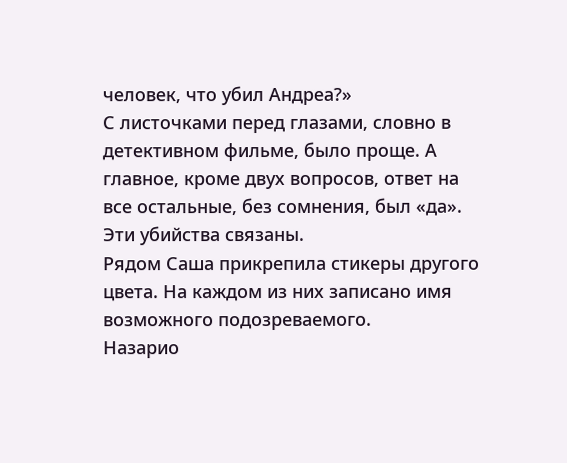человек, что убил Андреа?»
С листочками перед глазами, словно в детективном фильме, было проще. А главное, кроме двух вопросов, ответ на все остальные, без сомнения, был «да». Эти убийства связаны.
Рядом Саша прикрепила стикеры другого цвета. На каждом из них записано имя возможного подозреваемого.
Назарио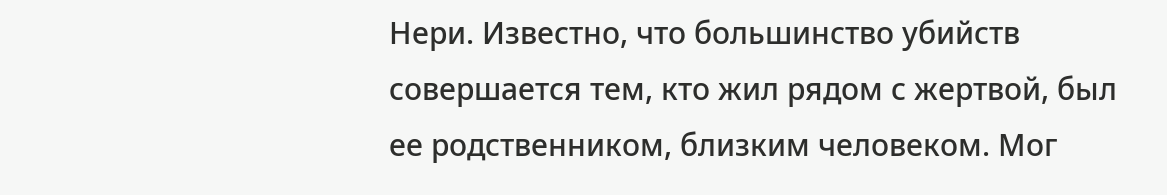Нери. Известно, что большинство убийств совершается тем, кто жил рядом с жертвой, был ее родственником, близким человеком. Мог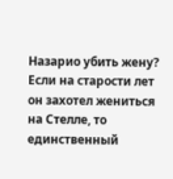Назарио убить жену? Если на старости лет он захотел жениться на Стелле, то единственный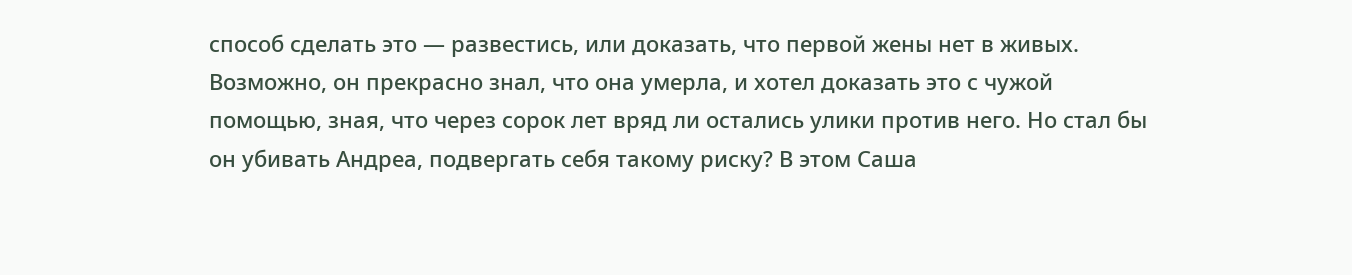способ сделать это — развестись, или доказать, что первой жены нет в живых. Возможно, он прекрасно знал, что она умерла, и хотел доказать это с чужой помощью, зная, что через сорок лет вряд ли остались улики против него. Но стал бы он убивать Андреа, подвергать себя такому риску? В этом Саша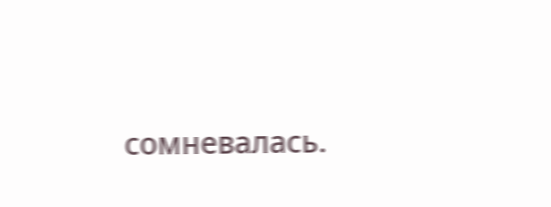сомневалась.